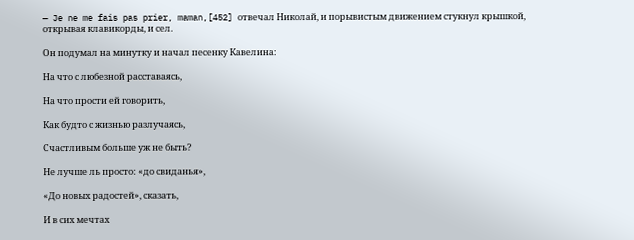— Je ne me fais pas prier, maman,[452] отвечал Николай, и порывистым движением стукнул крышкой, открывая клавикорды, и сел.

Он подумал на минутку и начал песенку Кавелина:

На что с любезной расставаясь,

На что прости ей говорить,

Как будто с жизнью разлучаясь,

Счастливым больше уж не быть?

Не лучше ль просто: «до свиданья»,

«До новых радостей», сказать,

И в сих мечтах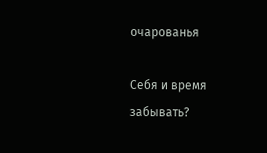очарованья

Себя и время забывать?